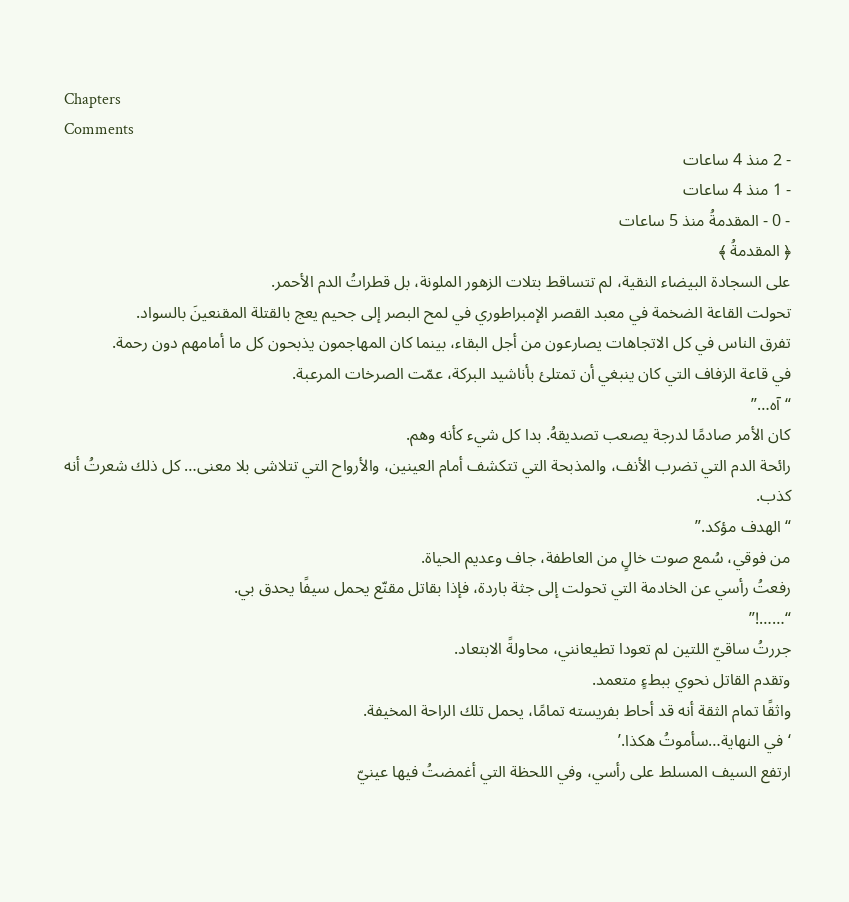Chapters
Comments
- 2 منذ 4 ساعات
- 1 منذ 4 ساعات
- 0 - المقدمةُ منذ 5 ساعات
﴿ المقدمةُ ﴾
على السجادة البيضاء النقية، لم تتساقط بتلات الزهور الملونة، بل قطراتُ الدم الأحمر.
تحولت القاعة الضخمة في معبد القصر الإمبراطوري في لمح البصر إلى جحيم يعج بالقتلة المقنعينَ بالسواد.
تفرق الناس في كل الاتجاهات يصارعون من أجل البقاء، بينما كان المهاجمون يذبحون كل ما أمامهم دون رحمة.
في قاعة الزفاف التي كان ينبغي أن تمتلئ بأناشيد البركة، عمّت الصرخات المرعبة.
“آه…”
كان الأمر صادمًا لدرجة يصعب تصديقهُ. بدا كل شيء كأنه وهم.
رائحة الدم التي تضرب الأنف، والمذبحة التي تتكشف أمام العينين، والأرواح التي تتلاشى بلا معنى… كل ذلك شعرتُ أنه كذب.
“الهدف مؤكد.”
من فوقي، سُمع صوت خالٍ من العاطفة، جاف وعديم الحياة.
رفعتُ رأسي عن الخادمة التي تحولت إلى جثة باردة، فإذا بقاتل مقنّع يحمل سيفًا يحدق بي.
“……!”
جررتُ ساقيّ اللتين لم تعودا تطيعانني، محاولةً الابتعاد.
وتقدم القاتل نحوي ببطءٍ متعمد.
واثقًا تمام الثقة أنه قد أحاط بفريسته تمامًا، يحمل تلك الراحة المخيفة.
‘في النهاية…سأموتُ هكذا.’
ارتفع السيف المسلط على رأسي، وفي اللحظة التي أغمضتُ فيها عينيّ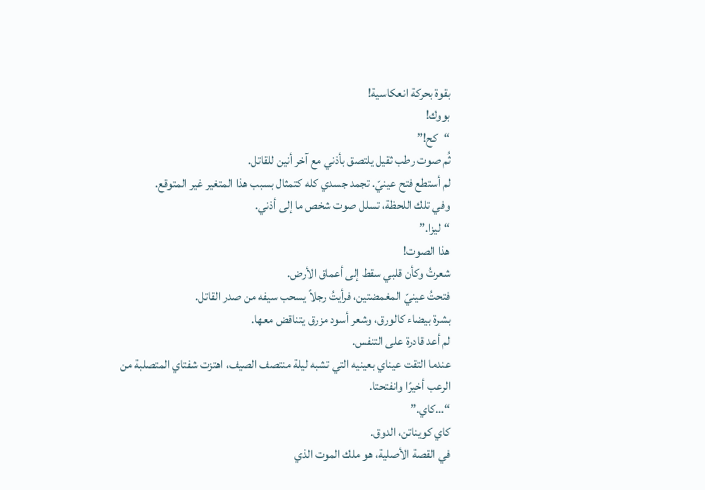بقوة بحركة انعكاسية!
بووك!
“كح!”
ثُم صوت رطب ثقيل يلتصق بأذني مع آخر أنين للقاتل.
لم أستطع فتح عينيّ. تجمد جسدي كله كتمثال بسبب هذا المتغير غير المتوقع.
وفي تلك اللحظة، تسلل صوت شخص ما إلى أذني.
“ليزا.”
هذا الصوت!
شعرتُ وكأن قلبي سقط إلى أعماق الأرض.
فتحتُ عينيّ المغمضتين، فرأيتُ رجلاً يسحب سيفه من صدر القاتل.
بشرة بيضاء كالورق، وشعر أسود مزرق يتناقض معها.
لم أعد قادرة على التنفس.
عندما التقت عيناي بعينيه التي تشبه ليلة منتصف الصيف، اهتزت شفتاي المتصلبة من الرعب أخيرًا وانفتحتا.
“…كاي.”
كاي كويناتن، الدوق.
في القصة الأصلية، هو ملك الموت الذي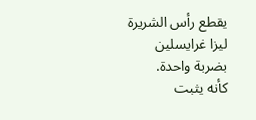يقطع رأس الشريرة ليزا غرايسلين بضربة واحدة.
كأنه يثبت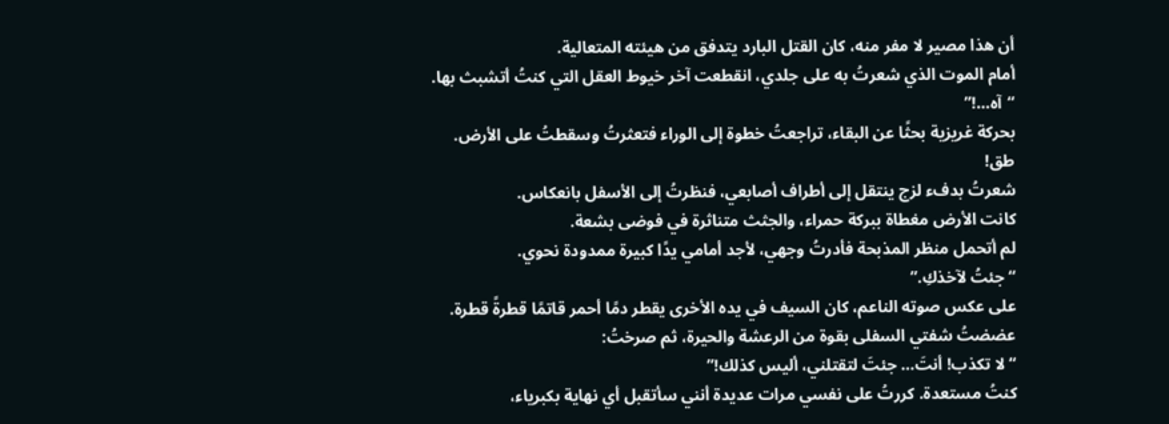أن هذا مصير لا مفر منه، كان القتل البارد يتدفق من هيئته المتعالية.
أمام الموت الذي شعرتُ به على جلدي، انقطعت آخر خيوط العقل التي كنتُ أتشبث بها.
“آه…!”
بحركة غريزية بحثًا عن البقاء، تراجعتُ خطوة إلى الوراء فتعثرتُ وسقطتُ على الأرض.
طق!
شعرتُ بدفء لزج ينتقل إلى أطراف أصابعي، فنظرتُ إلى الأسفل بانعكاس.
كانت الأرض مغطاة ببركة حمراء، والجثث متناثرة في فوضى بشعة.
لم أتحمل منظر المذبحة فأدرتُ وجهي، لأجد أمامي يدًا كبيرة ممدودة نحوي.
“جئتُ لآخذكِ.”
على عكس صوته الناعم، كان السيف في يده الأخرى يقطر دمًا أحمر قاتمًا قطرةً قطرة.
عضضتُ شفتي السفلى بقوة من الرعشة والحيرة، ثم صرختُ:
“لا تكذب! أنتَ… جئتَ لتقتلني، أليس كذلك!”
كنتُ مستعدة. كررتُ على نفسي مرات عديدة أنني سأتقبل أي نهاية بكبرياء،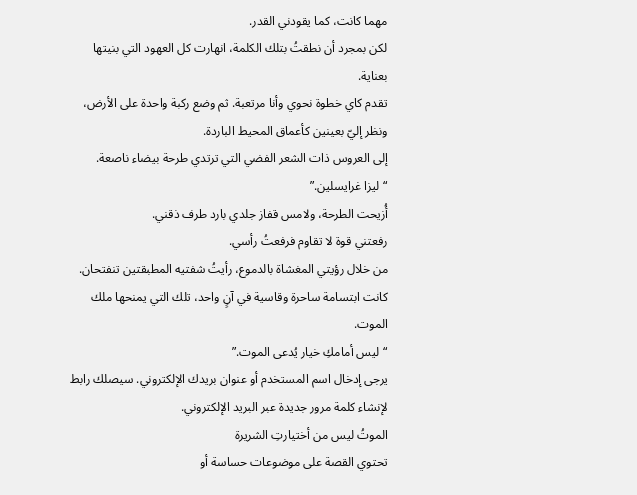مهما كانت، كما يقودني القدر.
لكن بمجرد أن نطقتُ بتلك الكلمة، انهارت كل العهود التي بنيتها بعناية.
تقدم كاي خطوة نحوي وأنا مرتعبة. ثم وضع ركبة واحدة على الأرض، ونظر إليّ بعينين كأعماق المحيط الباردة.
إلى العروس ذات الشعر الفضي التي ترتدي طرحة بيضاء ناصعة.
“ليزا غرايسلين.”
أُزيحت الطرحة، ولامس قفاز جلدي بارد طرف ذقني.
رفعتني قوة لا تقاوم فرفعتُ رأسي.
من خلال رؤيتي المغشاة بالدموع، رأيتُ شفتيه المطبقتين تنفتحان.
كانت ابتسامة ساحرة وقاسية في آنٍ واحد، تلك التي يمنحها ملك الموت.
“ليس أمامكِ خيار يُدعى الموت.”
يرجى إدخال اسم المستخدم أو عنوان بريدك الإلكتروني. سيصلك رابط لإنشاء كلمة مرور جديدة عبر البريد الإلكتروني.
الموتُ ليس من أختيارتِ الشريرة
تحتوي القصة على موضوعات حساسة أو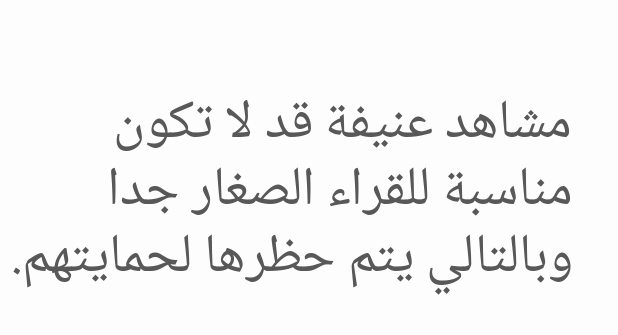مشاهد عنيفة قد لا تكون مناسبة للقراء الصغار جدا وبالتالي يتم حظرها لحمايتهم.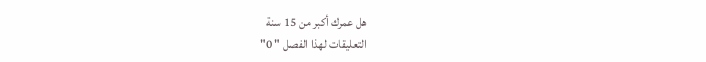هل عمرك أكبر من 15 سنة
التعليقات لهذا الفصل " 0"